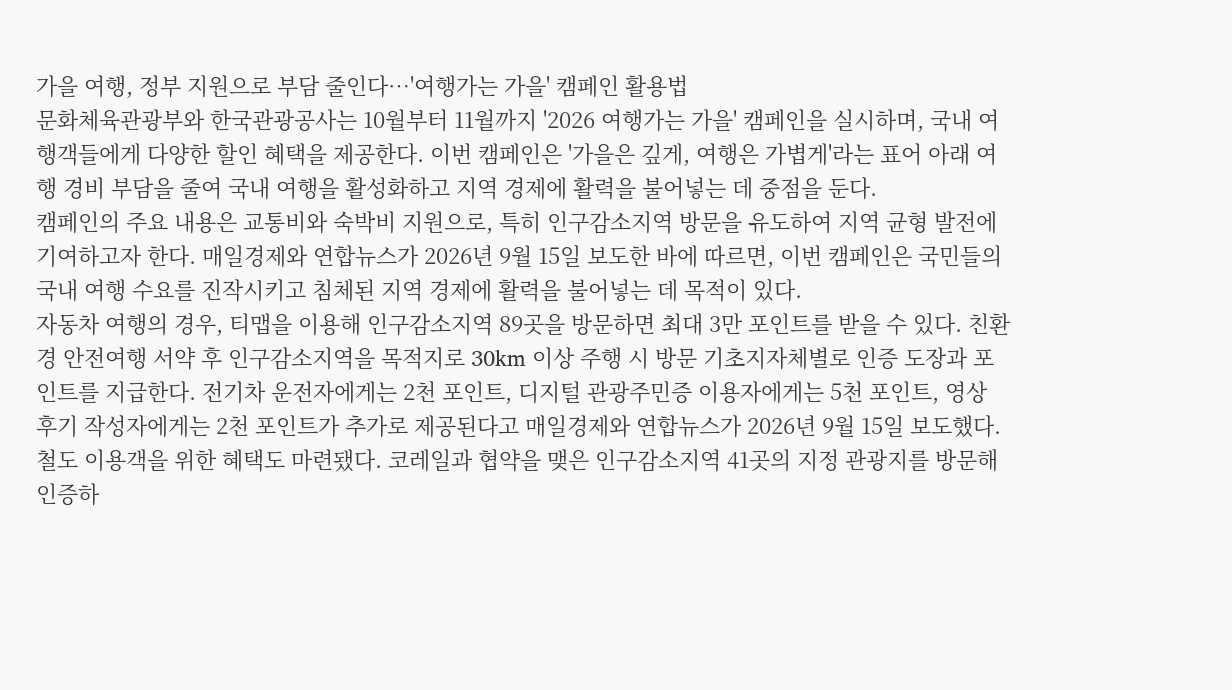가을 여행, 정부 지원으로 부담 줄인다…'여행가는 가을' 캠페인 활용법
문화체육관광부와 한국관광공사는 10월부터 11월까지 '2026 여행가는 가을' 캠페인을 실시하며, 국내 여행객들에게 다양한 할인 혜택을 제공한다. 이번 캠페인은 '가을은 깊게, 여행은 가볍게'라는 표어 아래 여행 경비 부담을 줄여 국내 여행을 활성화하고 지역 경제에 활력을 불어넣는 데 중점을 둔다.
캠페인의 주요 내용은 교통비와 숙박비 지원으로, 특히 인구감소지역 방문을 유도하여 지역 균형 발전에 기여하고자 한다. 매일경제와 연합뉴스가 2026년 9월 15일 보도한 바에 따르면, 이번 캠페인은 국민들의 국내 여행 수요를 진작시키고 침체된 지역 경제에 활력을 불어넣는 데 목적이 있다.
자동차 여행의 경우, 티맵을 이용해 인구감소지역 89곳을 방문하면 최대 3만 포인트를 받을 수 있다. 친환경 안전여행 서약 후 인구감소지역을 목적지로 30km 이상 주행 시 방문 기초지자체별로 인증 도장과 포인트를 지급한다. 전기차 운전자에게는 2천 포인트, 디지털 관광주민증 이용자에게는 5천 포인트, 영상 후기 작성자에게는 2천 포인트가 추가로 제공된다고 매일경제와 연합뉴스가 2026년 9월 15일 보도했다.
철도 이용객을 위한 혜택도 마련됐다. 코레일과 협약을 맺은 인구감소지역 41곳의 지정 관광지를 방문해 인증하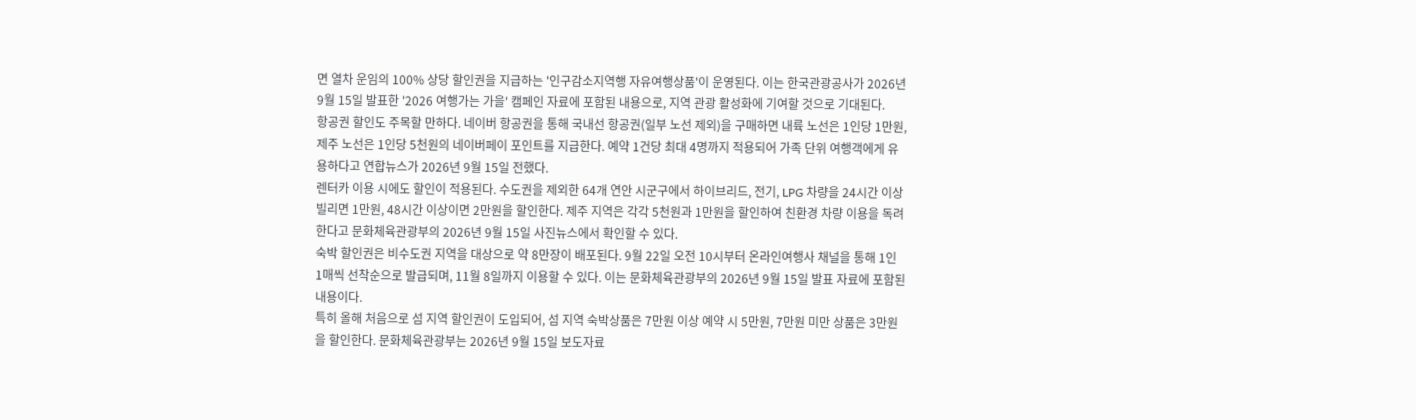면 열차 운임의 100% 상당 할인권을 지급하는 '인구감소지역행 자유여행상품'이 운영된다. 이는 한국관광공사가 2026년 9월 15일 발표한 '2026 여행가는 가을' 캠페인 자료에 포함된 내용으로, 지역 관광 활성화에 기여할 것으로 기대된다.
항공권 할인도 주목할 만하다. 네이버 항공권을 통해 국내선 항공권(일부 노선 제외)을 구매하면 내륙 노선은 1인당 1만원, 제주 노선은 1인당 5천원의 네이버페이 포인트를 지급한다. 예약 1건당 최대 4명까지 적용되어 가족 단위 여행객에게 유용하다고 연합뉴스가 2026년 9월 15일 전했다.
렌터카 이용 시에도 할인이 적용된다. 수도권을 제외한 64개 연안 시군구에서 하이브리드, 전기, LPG 차량을 24시간 이상 빌리면 1만원, 48시간 이상이면 2만원을 할인한다. 제주 지역은 각각 5천원과 1만원을 할인하여 친환경 차량 이용을 독려한다고 문화체육관광부의 2026년 9월 15일 사진뉴스에서 확인할 수 있다.
숙박 할인권은 비수도권 지역을 대상으로 약 8만장이 배포된다. 9월 22일 오전 10시부터 온라인여행사 채널을 통해 1인 1매씩 선착순으로 발급되며, 11월 8일까지 이용할 수 있다. 이는 문화체육관광부의 2026년 9월 15일 발표 자료에 포함된 내용이다.
특히 올해 처음으로 섬 지역 할인권이 도입되어, 섬 지역 숙박상품은 7만원 이상 예약 시 5만원, 7만원 미만 상품은 3만원을 할인한다. 문화체육관광부는 2026년 9월 15일 보도자료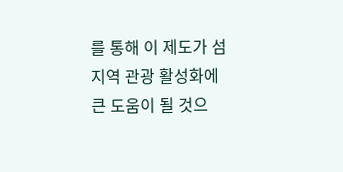를 통해 이 제도가 섬 지역 관광 활성화에 큰 도움이 될 것으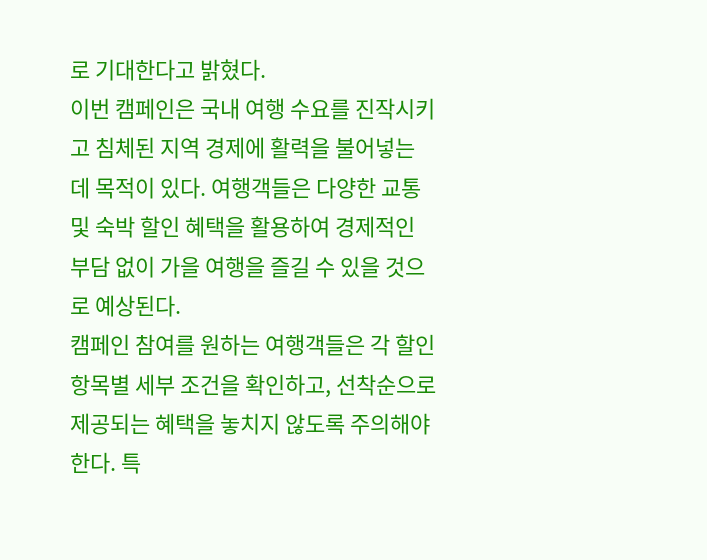로 기대한다고 밝혔다.
이번 캠페인은 국내 여행 수요를 진작시키고 침체된 지역 경제에 활력을 불어넣는 데 목적이 있다. 여행객들은 다양한 교통 및 숙박 할인 혜택을 활용하여 경제적인 부담 없이 가을 여행을 즐길 수 있을 것으로 예상된다.
캠페인 참여를 원하는 여행객들은 각 할인 항목별 세부 조건을 확인하고, 선착순으로 제공되는 혜택을 놓치지 않도록 주의해야 한다. 특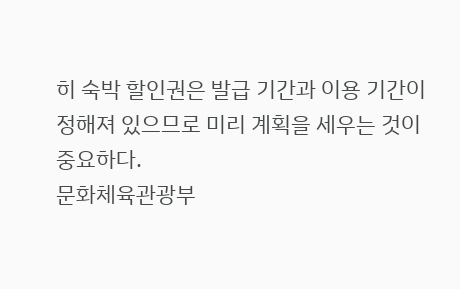히 숙박 할인권은 발급 기간과 이용 기간이 정해져 있으므로 미리 계획을 세우는 것이 중요하다.
문화체육관광부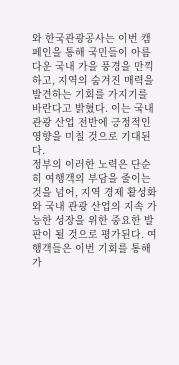와 한국관광공사는 이번 캠페인을 통해 국민들이 아름다운 국내 가을 풍경을 만끽하고, 지역의 숨겨진 매력을 발견하는 기회를 가지기를 바란다고 밝혔다. 이는 국내 관광 산업 전반에 긍정적인 영향을 미칠 것으로 기대된다.
정부의 이러한 노력은 단순히 여행객의 부담을 줄이는 것을 넘어, 지역 경제 활성화와 국내 관광 산업의 지속 가능한 성장을 위한 중요한 발판이 될 것으로 평가된다. 여행객들은 이번 기회를 통해 가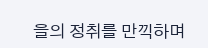을의 정취를 만끽하며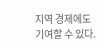지역 경제에도 기여할 수 있다.